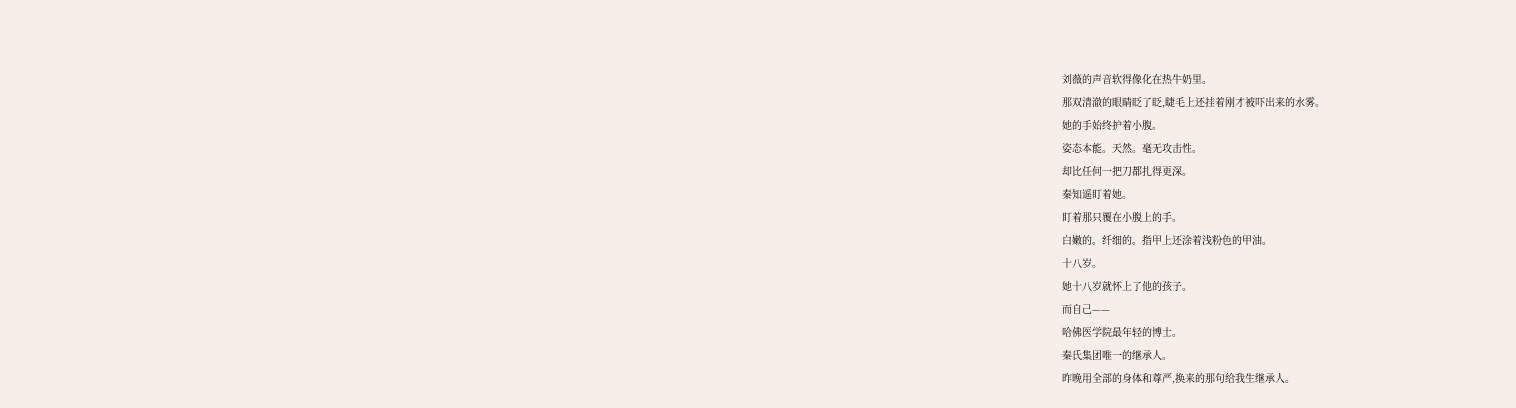刘薇的声音软得像化在热牛奶里。
那双清澈的眼睛眨了眨,睫毛上还挂着刚才被吓出来的水雾。
她的手始终护着小腹。
姿态本能。天然。毫无攻击性。
却比任何一把刀都扎得更深。
秦知遥盯着她。
盯着那只覆在小腹上的手。
白嫩的。纤细的。指甲上还涂着浅粉色的甲油。
十八岁。
她十八岁就怀上了他的孩子。
而自己——
哈佛医学院最年轻的博士。
秦氏集团唯一的继承人。
昨晚用全部的身体和尊严,换来的那句给我生继承人。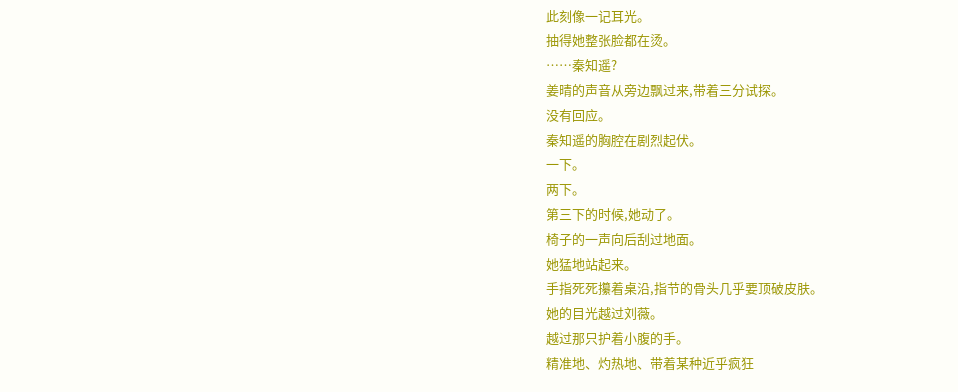此刻像一记耳光。
抽得她整张脸都在烫。
……秦知遥?
姜晴的声音从旁边飘过来,带着三分试探。
没有回应。
秦知遥的胸腔在剧烈起伏。
一下。
两下。
第三下的时候,她动了。
椅子的一声向后刮过地面。
她猛地站起来。
手指死死攥着桌沿,指节的骨头几乎要顶破皮肤。
她的目光越过刘薇。
越过那只护着小腹的手。
精准地、灼热地、带着某种近乎疯狂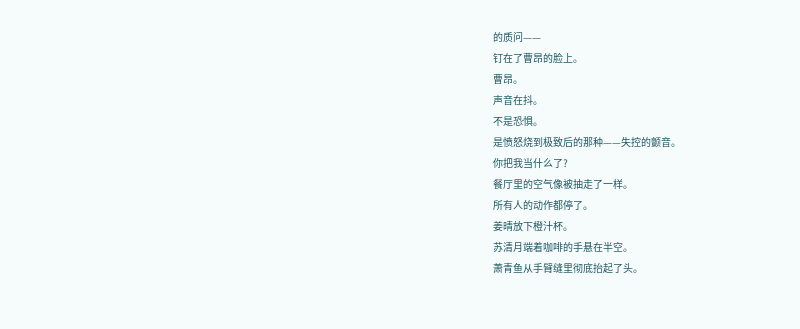的质问——
钉在了曹昂的脸上。
曹昂。
声音在抖。
不是恐惧。
是愤怒烧到极致后的那种——失控的颤音。
你把我当什么了?
餐厅里的空气像被抽走了一样。
所有人的动作都停了。
姜晴放下橙汁杯。
苏清月端着咖啡的手悬在半空。
萧青鱼从手臂缝里彻底抬起了头。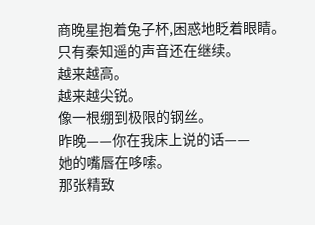商晚星抱着兔子杯,困惑地眨着眼睛。
只有秦知遥的声音还在继续。
越来越高。
越来越尖锐。
像一根绷到极限的钢丝。
昨晚——你在我床上说的话——
她的嘴唇在哆嗦。
那张精致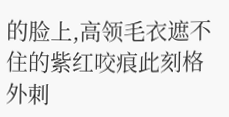的脸上,高领毛衣遮不住的紫红咬痕此刻格外刺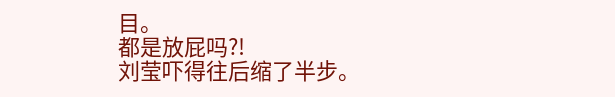目。
都是放屁吗?!
刘莹吓得往后缩了半步。